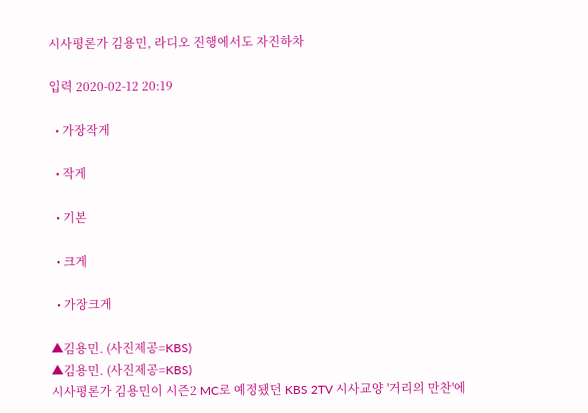시사평론가 김용민, 라디오 진행에서도 자진하차

입력 2020-02-12 20:19

  • 가장작게

  • 작게

  • 기본

  • 크게

  • 가장크게

▲김용민. (사진제공=KBS)
▲김용민. (사진제공=KBS)
시사평론가 김용민이 시즌2 MC로 예정됐던 KBS 2TV 시사교양 '거리의 만찬'에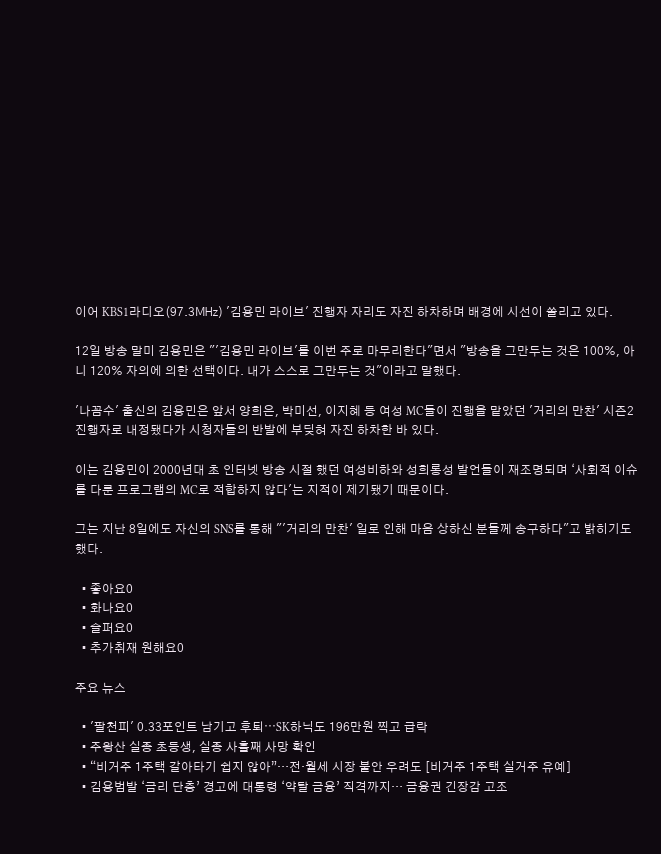이어 KBS1라디오(97.3㎒) '김용민 라이브' 진행자 자리도 자진 하차하며 배경에 시선이 쏠리고 있다.

12일 방송 말미 김용민은 "'김용민 라이브'를 이번 주로 마무리한다"면서 "방송을 그만두는 것은 100%, 아니 120% 자의에 의한 선택이다. 내가 스스로 그만두는 것"이라고 말했다.

'나꼼수' 출신의 김용민은 앞서 양희은, 박미선, 이지혜 등 여성 MC들이 진행을 맡았던 '거리의 만찬' 시즌2 진행자로 내정됐다가 시청자들의 반발에 부딪혀 자진 하차한 바 있다.

이는 김용민이 2000년대 초 인터넷 방송 시절 했던 여성비하와 성희롱성 발언들이 재조명되며 ‘사회적 이슈를 다룬 프로그램의 MC로 적합하지 않다'는 지적이 제기됐기 때문이다.

그는 지난 8일에도 자신의 SNS를 통해 "'거리의 만찬' 일로 인해 마음 상하신 분들께 송구하다"고 밝히기도 했다.

  • 좋아요0
  • 화나요0
  • 슬퍼요0
  • 추가취재 원해요0

주요 뉴스

  • '팔천피' 0.33포인트 남기고 후퇴⋯SK하닉도 196만원 찍고 급락
  • 주왕산 실종 초등생, 실종 사흘째 사망 확인
  • “비거주 1주택 갈아타기 쉽지 않아”…전·월세 시장 불안 우려도 [비거주 1주택 실거주 유예]
  • 김용범발 ‘금리 단층’ 경고에 대통령 ‘약탈 금융’ 직격까지… 금융권 긴장감 고조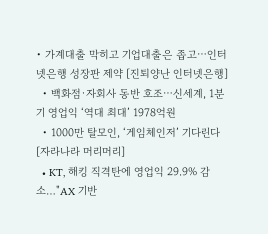• 가계대출 막히고 기업대출은 좁고⋯인터넷은행 성장판 제약 [진퇴양난 인터넷은행]
  • 백화점·자회사 동반 호조⋯신세계, 1분기 영업익 ‘역대 최대’ 1978억원
  • 1000만 탈모인, ‘게임체인저’ 기다린다[자라나라 머리머리]
  • KT, 해킹 직격탄에 영업익 29.9% 감소…"AX 기반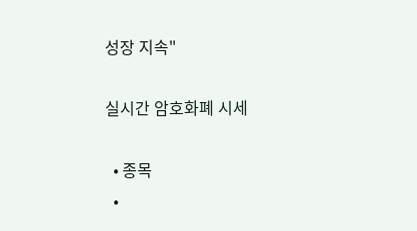성장 지속"

실시간 암호화폐 시세

  • 종목
  •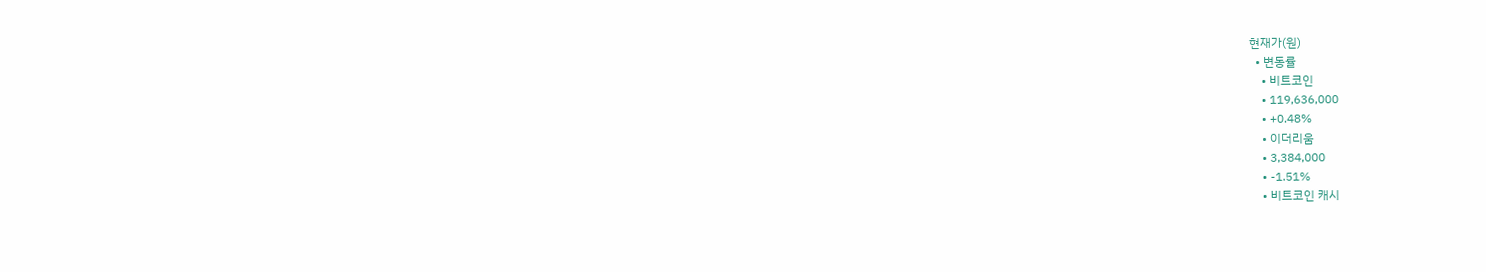현재가(원)
  • 변동률
    • 비트코인
    • 119,636,000
    • +0.48%
    • 이더리움
    • 3,384,000
    • -1.51%
    • 비트코인 캐시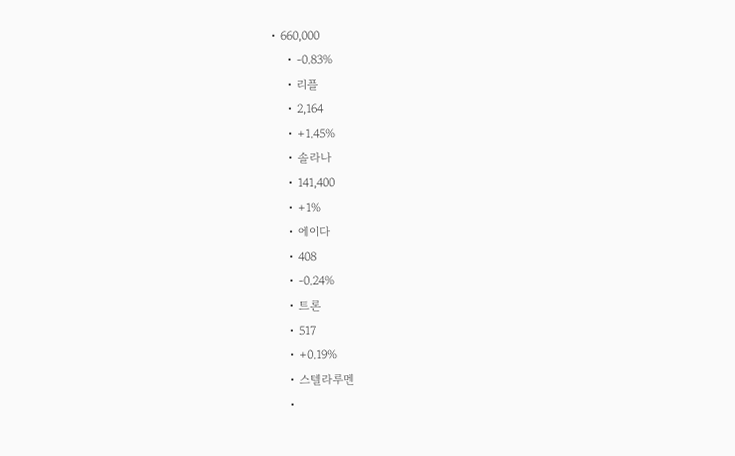• 660,000
    • -0.83%
    • 리플
    • 2,164
    • +1.45%
    • 솔라나
    • 141,400
    • +1%
    • 에이다
    • 408
    • -0.24%
    • 트론
    • 517
    • +0.19%
    • 스텔라루멘
    •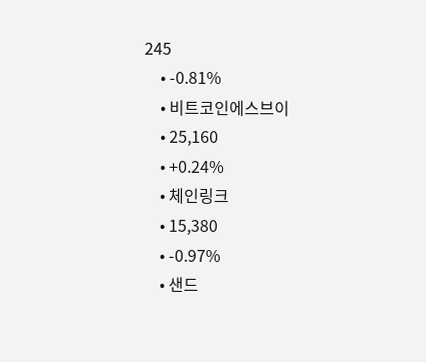245
    • -0.81%
    • 비트코인에스브이
    • 25,160
    • +0.24%
    • 체인링크
    • 15,380
    • -0.97%
    • 샌드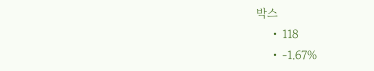박스
    • 118
    • -1.67%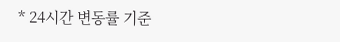* 24시간 변동률 기준